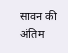सावन की अंतिम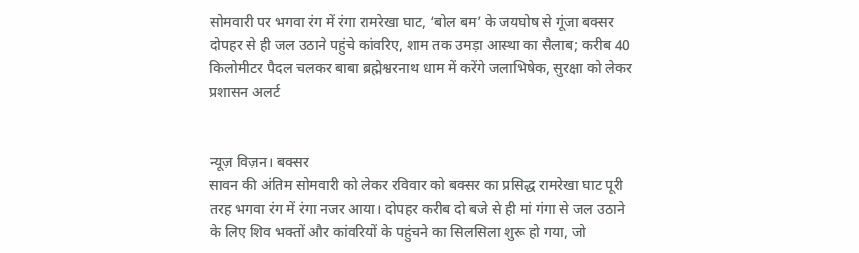सोमवारी पर भगवा रंग में रंगा रामरेखा घाट, ‘बोल बम’ के जयघोष से गूंजा बक्सर
दोपहर से ही जल उठाने पहुंचे कांवरिए, शाम तक उमड़ा आस्था का सैलाब; करीब 40 किलोमीटर पैदल चलकर बाबा ब्रह्मेश्वरनाथ धाम में करेंगे जलाभिषेक, सुरक्षा को लेकर प्रशासन अलर्ट


न्यूज़ विज़न। बक्सर
सावन की अंतिम सोमवारी को लेकर रविवार को बक्सर का प्रसिद्ध रामरेखा घाट पूरी तरह भगवा रंग में रंगा नजर आया। दोपहर करीब दो बजे से ही मां गंगा से जल उठाने के लिए शिव भक्तों और कांवरियों के पहुंचने का सिलसिला शुरू हो गया, जो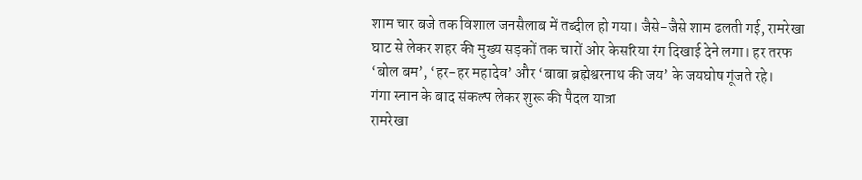शाम चार बजे तक विशाल जनसैलाब में तब्दील हो गया। जैसे-जैसे शाम ढलती गई, रामरेखा घाट से लेकर शहर की मुख्य सड़कों तक चारों ओर केसरिया रंग दिखाई देने लगा। हर तरफ ‘बोल बम’, ‘हर-हर महादेव’ और ‘बाबा ब्रह्मेश्वरनाथ की जय’ के जयघोष गूंजते रहे।
गंगा स्नान के बाद संकल्प लेकर शुरू की पैदल यात्रा
रामरेखा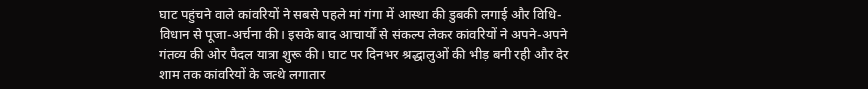घाट पहुंचने वाले कांवरियों ने सबसे पहले मां गंगा में आस्था की डुबकी लगाई और विधि-विधान से पूजा-अर्चना की। इसके बाद आचार्यों से संकल्प लेकर कांवरियों ने अपने-अपने गंतव्य की ओर पैदल यात्रा शुरू की। घाट पर दिनभर श्रद्धालुओं की भीड़ बनी रही और देर शाम तक कांवरियों के जत्थे लगातार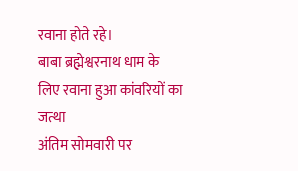रवाना होते रहे।
बाबा ब्रह्मेश्वरनाथ धाम के लिए रवाना हुआ कांवरियों का जत्था
अंतिम सोमवारी पर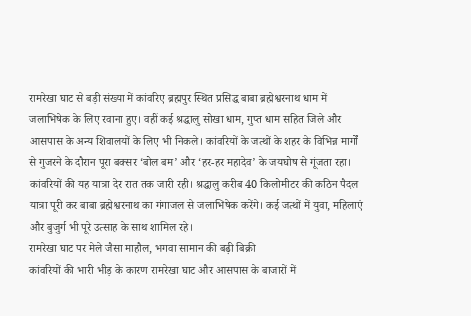रामरेखा घाट से बड़ी संख्या में कांवरिए ब्रह्मपुर स्थित प्रसिद्ध बाबा ब्रह्मेश्वरनाथ धाम में जलाभिषेक के लिए रवाना हुए। वहीं कई श्रद्धालु सोखा धाम, गुप्त धाम सहित जिले और आसपास के अन्य शिवालयों के लिए भी निकले। कांवरियों के जत्थों के शहर के विभिन्न मार्गों से गुजरने के दौरान पूरा बक्सर ‘बोल बम’ और ‘हर-हर महादेव’ के जयघोष से गूंजता रहा। कांवरियों की यह यात्रा देर रात तक जारी रही। श्रद्धालु करीब 40 किलोमीटर की कठिन पैदल यात्रा पूरी कर बाबा ब्रह्मेश्वरनाथ का गंगाजल से जलाभिषेक करेंगे। कई जत्थों में युवा, महिलाएं और बुजुर्ग भी पूरे उत्साह के साथ शामिल रहे।
रामरेखा घाट पर मेले जैसा माहौल, भगवा सामान की बढ़ी बिक्री
कांवरियों की भारी भीड़ के कारण रामरेखा घाट और आसपास के बाजारों में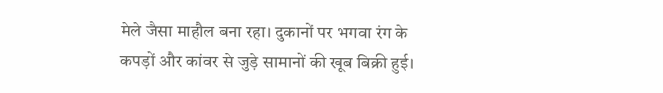मेले जैसा माहौल बना रहा। दुकानों पर भगवा रंग के कपड़ों और कांवर से जुड़े सामानों की खूब बिक्री हुई।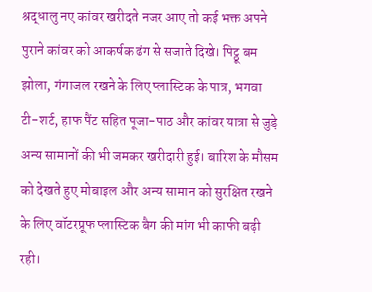श्रद्धालु नए कांवर खरीदते नजर आए तो कई भक्त अपने पुराने कांवर को आकर्षक ढंग से सजाते दिखे। पिट्ठू बम झोला, गंगाजल रखने के लिए प्लास्टिक के पात्र, भगवा टी-शर्ट, हाफ पैंट सहित पूजा-पाठ और कांवर यात्रा से जुड़े अन्य सामानों की भी जमकर खरीदारी हुई। बारिश के मौसम को देखते हुए मोबाइल और अन्य सामान को सुरक्षित रखने के लिए वॉटरप्रूफ प्लास्टिक बैग की मांग भी काफी बढ़ी रही।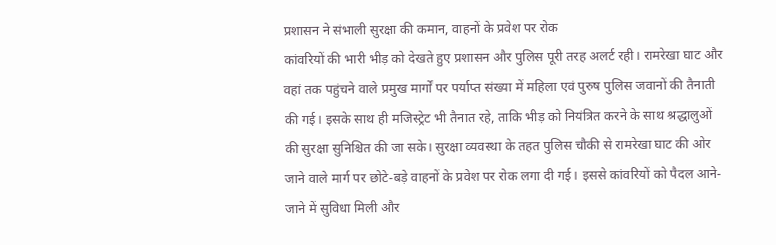प्रशासन ने संभाली सुरक्षा की कमान, वाहनों के प्रवेश पर रोक
कांवरियों की भारी भीड़ को देखते हुए प्रशासन और पुलिस पूरी तरह अलर्ट रही। रामरेखा घाट और वहां तक पहुंचने वाले प्रमुख मार्गों पर पर्याप्त संख्या में महिला एवं पुरुष पुलिस जवानों की तैनाती की गई। इसके साथ ही मजिस्ट्रेट भी तैनात रहे, ताकि भीड़ को नियंत्रित करने के साथ श्रद्धालुओं की सुरक्षा सुनिश्चित की जा सके। सुरक्षा व्यवस्था के तहत पुलिस चौकी से रामरेखा घाट की ओर जाने वाले मार्ग पर छोटे-बड़े वाहनों के प्रवेश पर रोक लगा दी गई। इससे कांवरियों को पैदल आने-जाने में सुविधा मिली और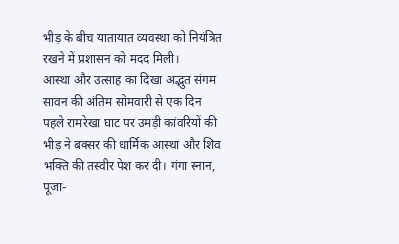भीड़ के बीच यातायात व्यवस्था को नियंत्रित रखने में प्रशासन को मदद मिली।
आस्था और उत्साह का दिखा अद्भुत संगम
सावन की अंतिम सोमवारी से एक दिन पहले रामरेखा घाट पर उमड़ी कांवरियों की भीड़ ने बक्सर की धार्मिक आस्था और शिव भक्ति की तस्वीर पेश कर दी। गंगा स्नान, पूजा-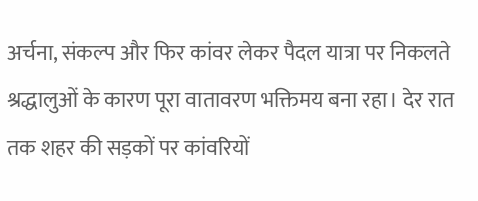अर्चना, संकल्प और फिर कांवर लेकर पैदल यात्रा पर निकलते श्रद्धालुओं के कारण पूरा वातावरण भक्तिमय बना रहा। देर रात तक शहर की सड़कों पर कांवरियों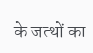के जत्थों का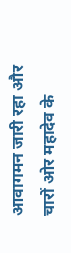आवागमन जारी रहा और चारों ओर महादेव के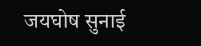जयघोष सुनाई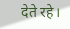देते रहे।